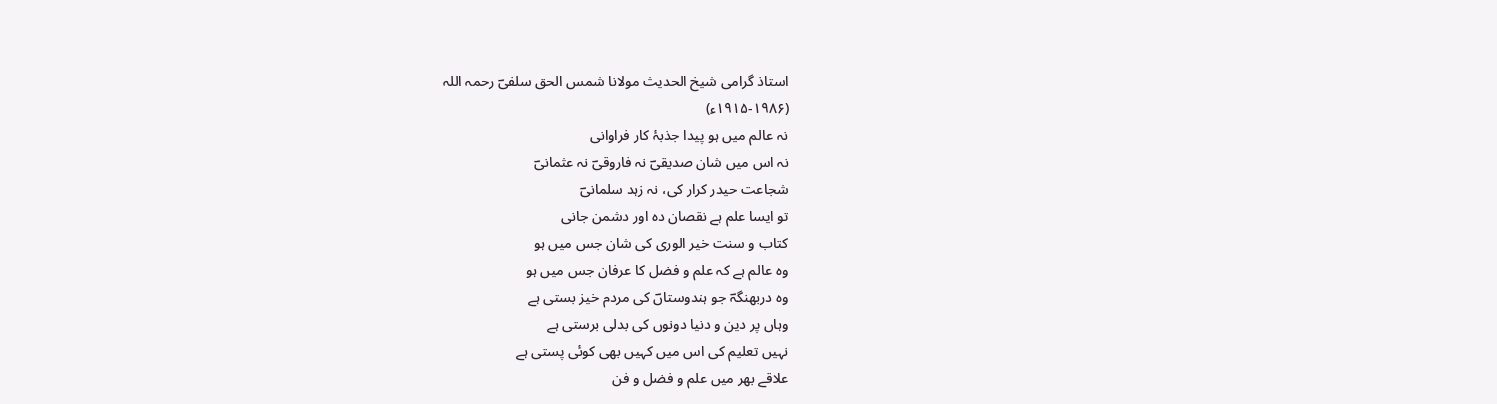استاذ گرامی شیخ الحدیث مولانا شمس الحق سلفیؔ رحمہ اللہ
(۱۹۱۵-۱۹۸۶ء)
نہ عالم میں ہو پیدا جذبۂ کار فراوانی
نہ اس میں شان صدیقیؔ نہ فاروقیؔ نہ عثمانیؔ
شجاعت حیدر کرار کی، نہ زہد سلمانیؔ
تو ایسا علم ہے نقصان دہ اور دشمن جانی
کتاب و سنت خیر الوری کی شان جس میں ہو
وہ عالم ہے کہ علم و فضل کا عرفان جس میں ہو
وہ دربھنگہؔ جو ہندوستاںؔ کی مردم خیز بستی ہے
وہاں پر دین و دنیا دونوں کی بدلی برستی ہے
نہیں تعلیم کی اس میں کہیں بھی کوئی پستی ہے
علاقے بھر میں علم و فضل و فن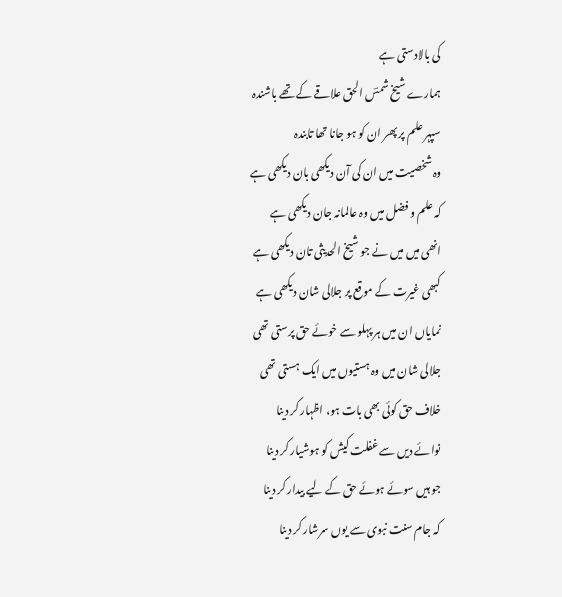کی بالادستی ہے
ہمارے شیخ شمسؔ الحق علاقے کے تھے باشندہ
سپہر علم پر پھر ان کو ہو جانا تھا تابندہ
وہ شخصیت میں ان کی آن دیکھی بان دیکھی ہے
کہ علم و فضل میں وہ عالمانہ جان دیکھی ہے
انھی میں میں نے جو شیخ الحدیثی تان دیکھی ہے
کبھی غیرت کے موقع پر جلالی شان دیکھی ہے
نمایاں ان میں ہر پہلو سے خوئے حق پرستی تھی
جلالی شان میں وہ ہستیوں میں ایک ہستی تھی
خلاف حق کوئی بھی بات ہو، اظہار کر دینا
نوائے دیں سے غفلت کیش کو ہوشیار کر دینا
جو ہیں سوئے ہوئے حق کے لیے بیدار کر دینا
کہ جام سنت نبوی سے یوں سرشار کر دینا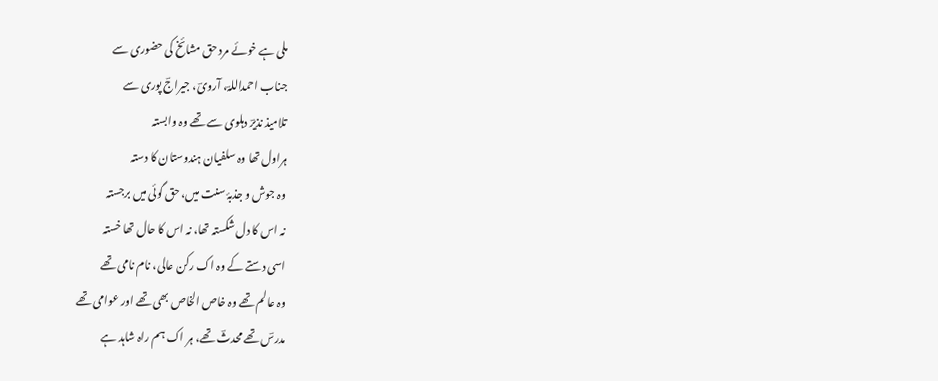ملی ہے خوئے مرد حق مشائخ کی حضوری سے
جناب احمداللہؔ، آرویؔ، جیراجؔ پوری سے
تلامیذ نذیرؔ دہلوی سے تھے وہ وابستہ
ہراول تھا وہ سلفیان ہندوستان کا دستہ
وہ جوش و جذبۂ سنت میں، حق گوئی میں برجستہ
نہ اس کا دل شکستہ تھا، نہ اس کا حال تھا خستہ
اسی دستے کے وہ اک رکن عالی، نام نامی تھے
وہ عالم تھے وہ خاص الخاص بھی تھے اور عوامی تھے
مدرسؔ تھے محدثؔ تھے، ہر اک ہم راہ شاہد ہے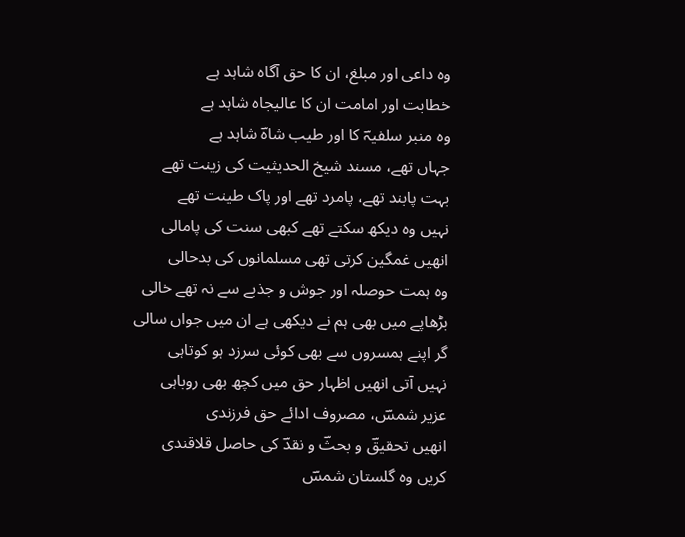وہ داعی اور مبلغ، ان کا حق آگاہ شاہد ہے
خطابت اور امامت ان کا عالیجاہ شاہد ہے
وہ منبر سلفیہؔ کا اور طیب شاہؔ شاہد ہے
جہاں تھے، مسند شیخ الحدیثیت کی زینت تھے
بہت پابند تھے، پامرد تھے اور پاک طینت تھے
نہیں وہ دیکھ سکتے تھے کبھی سنت کی پامالی
انھیں غمگین کرتی تھی مسلمانوں کی بدحالی
وہ ہمت حوصلہ اور جوش و جذبے سے نہ تھے خالی
بڑھاپے میں بھی ہم نے دیکھی ہے ان میں جواں سالی
گر اپنے ہمسروں سے بھی کوئی سرزد ہو کوتاہی
نہیں آتی انھیں اظہار حق میں کچھ بھی روباہی
عزیر شمسؔ، مصروف ادائے حق فرزندی
انھیں تحقیقؔ و بحثؔ و نقدؔ کی حاصل قلاقندی
کریں وہ گلستان شمسؔ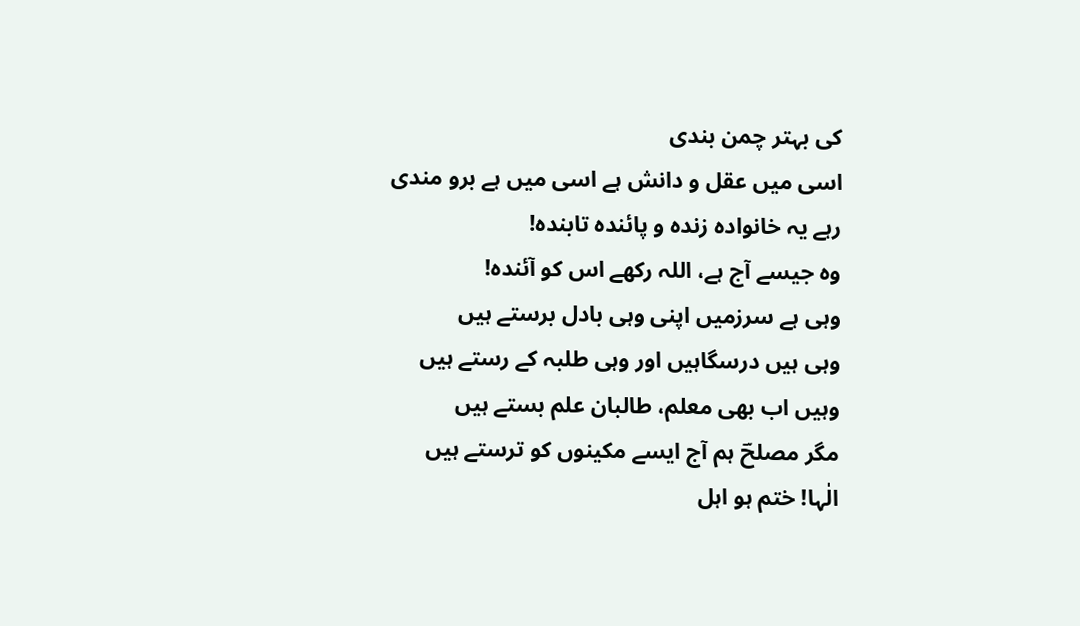کی بہتر چمن بندی
اسی میں عقل و دانش ہے اسی میں ہے برو مندی
رہے یہ خانوادہ زندہ و پائندہ تابندہ!
وہ جیسے آج ہے، اللہ رکھے اس کو آئندہ!
وہی ہے سرزمیں اپنی وہی بادل برستے ہیں
وہی ہیں درسگاہیں اور وہی طلبہ کے رستے ہیں
وہیں اب بھی معلم، طالبان علم بستے ہیں
مگر مصلحؔ ہم آج ایسے مکینوں کو ترستے ہیں
الٰہا! ختم ہو اہل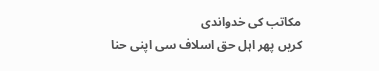مکاتب کی خدواندی
کریں پھر اہل حق اسلاف سی اپنی حنا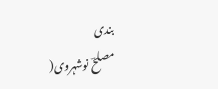بندی
مصلحؔ نوشہروی(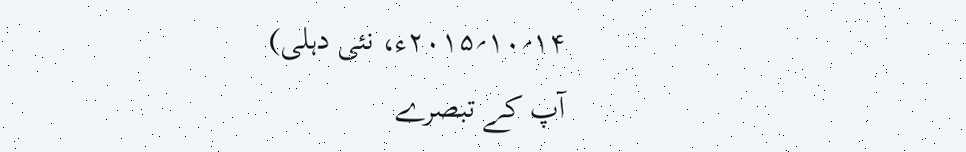۱۴؍۱۰؍۲۰۱۵ء، نئی دہلی)
آپ کے تبصرے